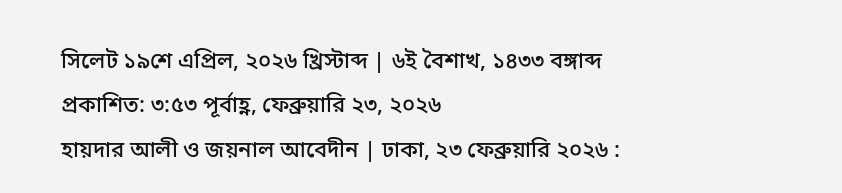সিলেট ১৯শে এপ্রিল, ২০২৬ খ্রিস্টাব্দ | ৬ই বৈশাখ, ১৪৩৩ বঙ্গাব্দ
প্রকাশিত: ৩:৫৩ পূর্বাহ্ণ, ফেব্রুয়ারি ২৩, ২০২৬
হায়দার আলী ও জয়নাল আবেদীন | ঢাকা, ২৩ ফেব্রুয়ারি ২০২৬ :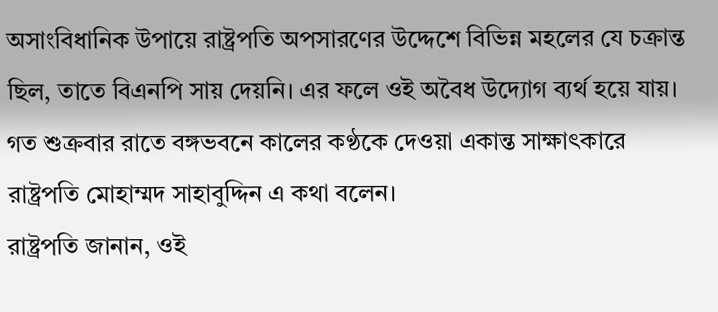অসাংবিধানিক উপায়ে রাষ্ট্রপতি অপসারণের উদ্দেশে বিভিন্ন মহলের যে চক্রান্ত ছিল, তাতে বিএনপি সায় দেয়নি। এর ফলে ওই অবৈধ উদ্যোগ ব্যর্থ হয়ে যায়। গত শুক্রবার রাতে বঙ্গভবনে কালের কণ্ঠকে দেওয়া একান্ত সাক্ষাৎকারে রাষ্ট্রপতি মোহাম্মদ সাহাবুদ্দিন এ কথা বলেন।
রাষ্ট্রপতি জানান, ওই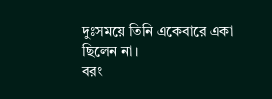দুঃসময়ে তিনি একেবারে একা ছিলেন না।
বরং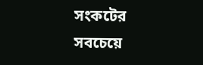সংকটের সবচেয়ে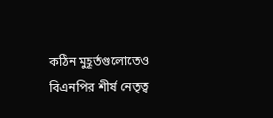কঠিন মুহূর্তগুলোতেও বিএনপির শীর্ষ নেতৃত্ব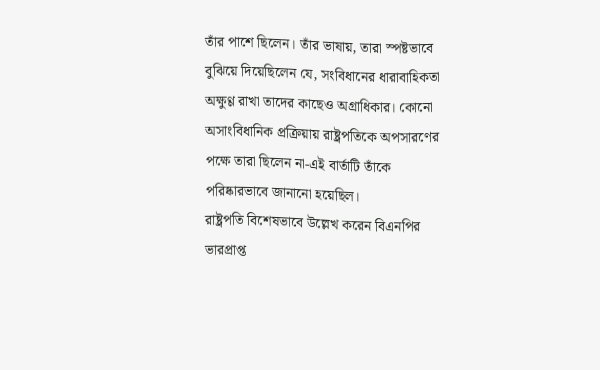তাঁর পাশে ছিলেন। তাঁর ভাষায়, তারা স্পষ্টভাবে বুঝিয়ে দিয়েছিলেন যে, সংবিধানের ধারাবাহিকতা অক্ষুণ্ণ রাখা তাদের কাছেও অগ্রাধিকার। কোনো অসাংবিধানিক প্রক্রিয়ায় রাষ্ট্রপতিকে অপসারণের পক্ষে তারা ছিলেন না-এই বার্তাটি তাঁকে পরিষ্কারভাবে জানানো হয়েছিল।
রাষ্ট্রপতি বিশেষভাবে উল্লেখ করেন বিএনপির ভারপ্রাপ্ত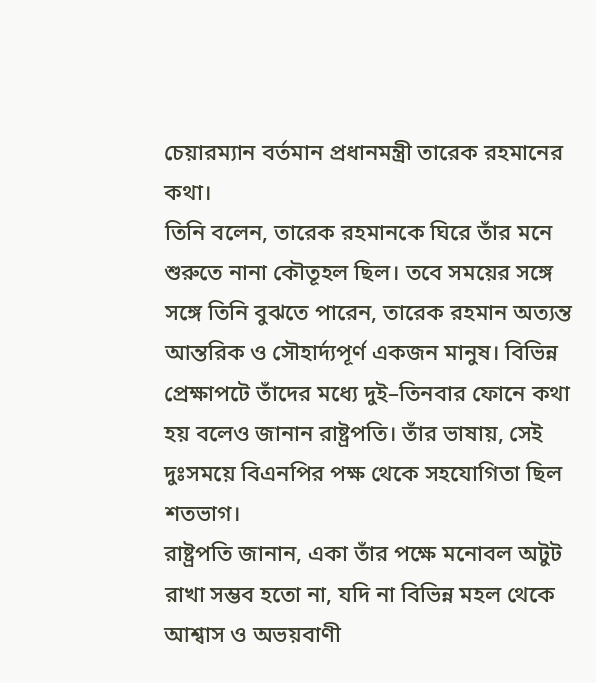চেয়ারম্যান বর্তমান প্রধানমন্ত্রী তারেক রহমানের কথা।
তিনি বলেন, তারেক রহমানকে ঘিরে তাঁর মনে শুরুতে নানা কৌতূহল ছিল। তবে সময়ের সঙ্গে সঙ্গে তিনি বুঝতে পারেন, তারেক রহমান অত্যন্ত আন্তরিক ও সৌহার্দ্যপূর্ণ একজন মানুষ। বিভিন্ন প্রেক্ষাপটে তাঁদের মধ্যে দুই–তিনবার ফোনে কথা হয় বলেও জানান রাষ্ট্রপতি। তাঁর ভাষায়, সেই দুঃসময়ে বিএনপির পক্ষ থেকে সহযোগিতা ছিল শতভাগ।
রাষ্ট্রপতি জানান, একা তাঁর পক্ষে মনোবল অটুট রাখা সম্ভব হতো না, যদি না বিভিন্ন মহল থেকে আশ্বাস ও অভয়বাণী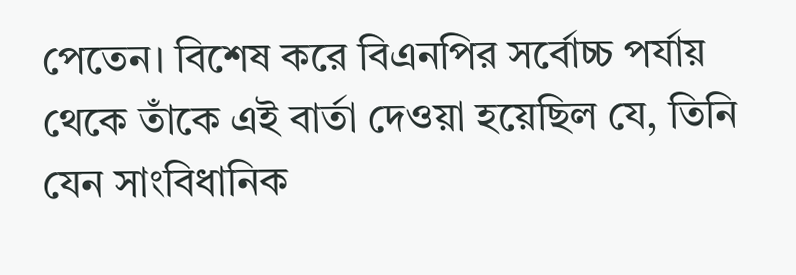পেতেন। বিশেষ করে বিএনপির সর্বোচ্চ পর্যায় থেকে তাঁকে এই বার্তা দেওয়া হয়েছিল যে, তিনি যেন সাংবিধানিক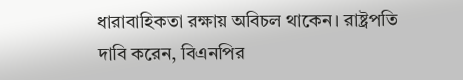ধারাবাহিকতা রক্ষায় অবিচল থাকেন। রাষ্ট্রপতি দাবি করেন, বিএনপির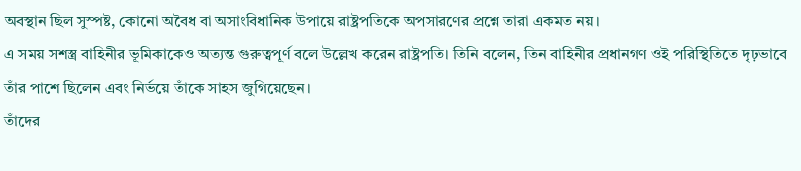অবস্থান ছিল সুস্পষ্ট, কোনো অবৈধ বা অসাংবিধানিক উপায়ে রাষ্ট্রপতিকে অপসারণের প্রশ্নে তারা একমত নয়।
এ সময় সশস্ত্র বাহিনীর ভূমিকাকেও অত্যন্ত গুরুত্বপূর্ণ বলে উল্লেখ করেন রাষ্ট্রপতি। তিনি বলেন, তিন বাহিনীর প্রধানগণ ওই পরিস্থিতিতে দৃঢ়ভাবে তাঁর পাশে ছিলেন এবং নির্ভয়ে তাঁকে সাহস জুগিয়েছেন।
তাঁদের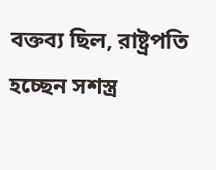বক্তব্য ছিল, রাষ্ট্রপতি হচ্ছেন সশস্ত্র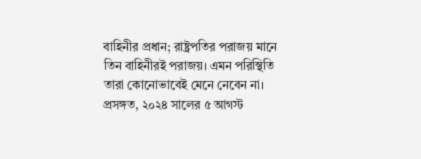বাহিনীর প্রধান; রাষ্ট্রপতির পরাজয় মানে তিন বাহিনীরই পরাজয়। এমন পরিস্থিতি তারা কোনোভাবেই মেনে নেবেন না।
প্রসঙ্গত, ২০২৪ সালের ৫ আগস্ট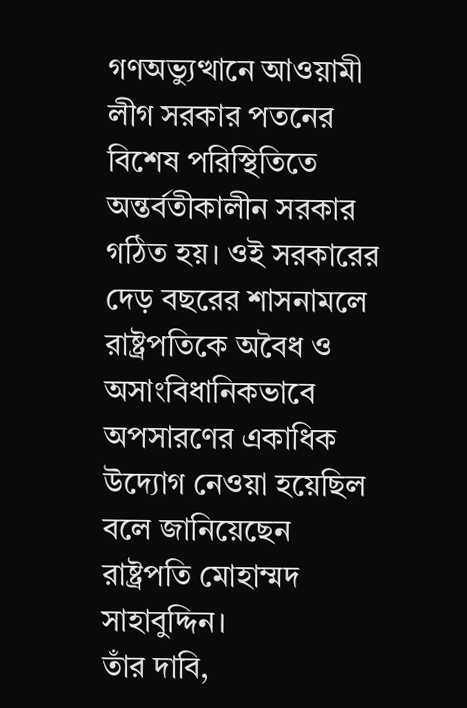গণঅভ্যুত্থানে আওয়ামী লীগ সরকার পতনের বিশেষ পরিস্থিতিতে অন্তর্বতীকালীন সরকার গঠিত হয়। ওই সরকারের দেড় বছরের শাসনামলে রাষ্ট্রপতিকে অবৈধ ও অসাংবিধানিকভাবে অপসারণের একাধিক উদ্যোগ নেওয়া হয়েছিল বলে জানিয়েছেন রাষ্ট্রপতি মোহাম্মদ সাহাবুদ্দিন।
তাঁর দাবি,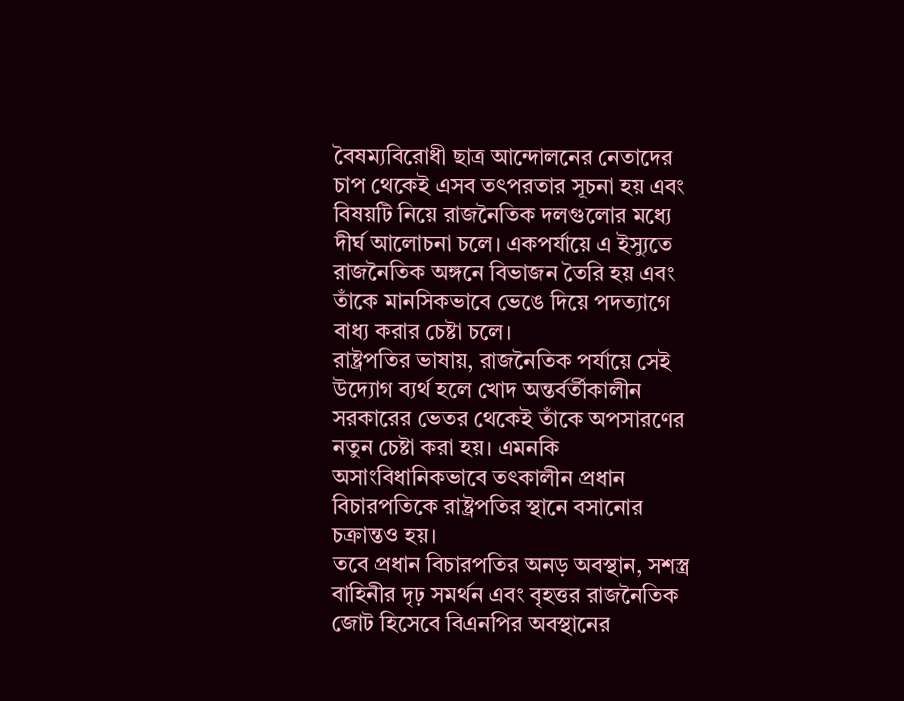বৈষম্যবিরোধী ছাত্র আন্দোলনের নেতাদের চাপ থেকেই এসব তৎপরতার সূচনা হয় এবং বিষয়টি নিয়ে রাজনৈতিক দলগুলোর মধ্যে দীর্ঘ আলোচনা চলে। একপর্যায়ে এ ইস্যুতে রাজনৈতিক অঙ্গনে বিভাজন তৈরি হয় এবং তাঁকে মানসিকভাবে ভেঙে দিয়ে পদত্যাগে বাধ্য করার চেষ্টা চলে।
রাষ্ট্রপতির ভাষায়, রাজনৈতিক পর্যায়ে সেই উদ্যোগ ব্যর্থ হলে খোদ অন্তর্বর্তীকালীন সরকারের ভেতর থেকেই তাঁকে অপসারণের নতুন চেষ্টা করা হয়। এমনকি অসাংবিধানিকভাবে তৎকালীন প্রধান বিচারপতিকে রাষ্ট্রপতির স্থানে বসানোর চক্রান্তও হয়।
তবে প্রধান বিচারপতির অনড় অবস্থান, সশস্ত্র বাহিনীর দৃঢ় সমর্থন এবং বৃহত্তর রাজনৈতিক জোট হিসেবে বিএনপির অবস্থানের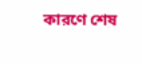কারণে শেষ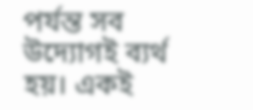পর্যন্ত সব উদ্যোগই ব্যর্থ হয়। একই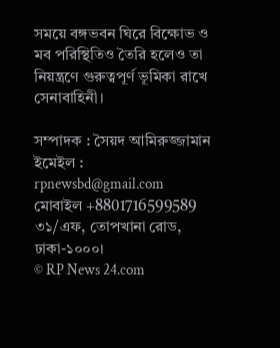সময়ে বঙ্গভবন ঘিরে বিক্ষোভ ও মব পরিস্থিতিও তৈরি হলেও তা নিয়ন্ত্রণে গুরুত্বপূর্ণ ভূমিকা রাখে সেনাবাহিনী।

সম্পাদক : সৈয়দ আমিরুজ্জামান
ইমেইল : rpnewsbd@gmail.com
মোবাইল +8801716599589
৩১/এফ, তোপখানা রোড, ঢাকা-১০০০।
© RP News 24.com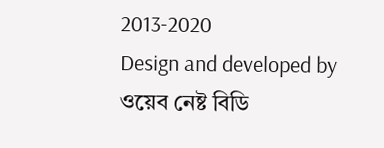2013-2020
Design and developed by ওয়েব নেষ্ট বিডি